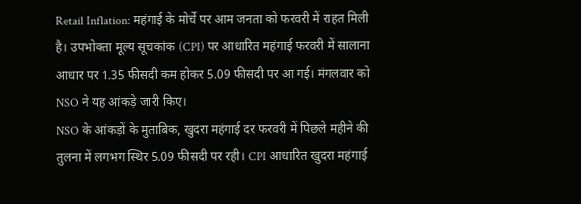Retail Inflation: महंगाई के मोर्चे पर आम जनता को फरवरी में राहत मिली है। उपभोक्ता मूल्य सूचकांक (CPI) पर आधारित महंगाई फरवरी में सालाना आधार पर 1.35 फीसदी कम होकर 5.09 फीसदी पर आ गई। मंगलवार को NSO ने यह आंकड़े जारी किए।
NSO के आंकड़ों के मुताबिक, खुदरा महंगाई दर फरवरी में पिछले महीने की तुलना में लगभग स्थिर 5.09 फीसदी पर रही। CPI आधारित खुदरा महंगाई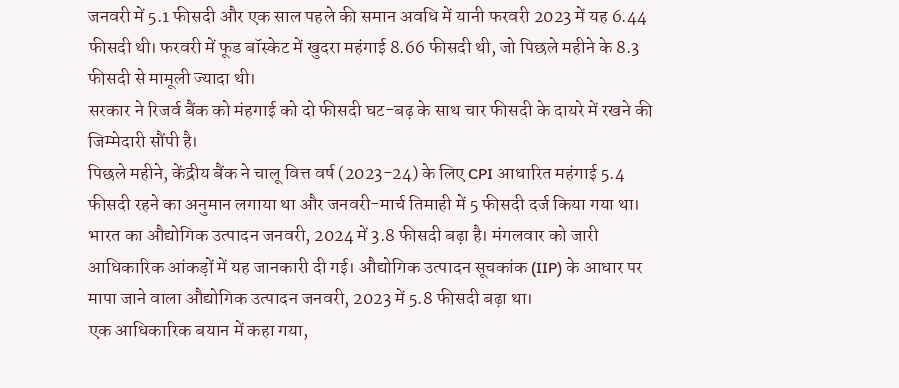जनवरी में 5.1 फीसदी और एक साल पहले की समान अवधि में यानी फरवरी 2023 में यह 6.44 फीसदी थी। फरवरी में फूड बॉस्केट में खुदरा महंगाई 8.66 फीसदी थी, जो पिछले महीने के 8.3 फीसदी से मामूली ज्यादा थी।
सरकार ने रिजर्व बैंक को मंहगाई को दो फीसदी घट-बढ़ के साथ चार फीसदी के दायरे में रखने की जिम्मेदारी सौंपी है।
पिछले महीने, केंद्रीय बैंक ने चालू वित्त वर्ष (2023-24) के लिए CPI आधारित महंगाई 5.4 फीसदी रहने का अनुमान लगाया था और जनवरी-मार्च तिमाही में 5 फीसदी दर्ज किया गया था।
भारत का औद्योगिक उत्पादन जनवरी, 2024 में 3.8 फीसदी बढ़ा है। मंगलवार को जारी आधिकारिक आंकड़ों में यह जानकारी दी गई। औद्योगिक उत्पादन सूचकांक (IIP) के आधार पर मापा जाने वाला औद्योगिक उत्पादन जनवरी, 2023 में 5.8 फीसदी बढ़ा था।
एक आधिकारिक बयान में कहा गया,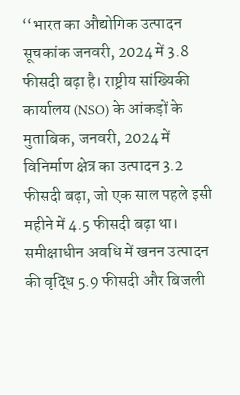‘‘भारत का औद्योगिक उत्पादन सूचकांक जनवरी, 2024 में 3.8 फीसदी बढ़ा है। राष्ट्रीय सांख्यिकी कार्यालय (NSO) के आंकड़ों के मुताबिक, जनवरी, 2024 में विनिर्माण क्षेत्र का उत्पादन 3.2 फीसदी बढ़ा, जो एक साल पहले इसी महीने में 4.5 फीसदी बढ़ा था।
समीक्षाधीन अवधि में खनन उत्पादन की वृद्धि 5.9 फीसदी और बिजली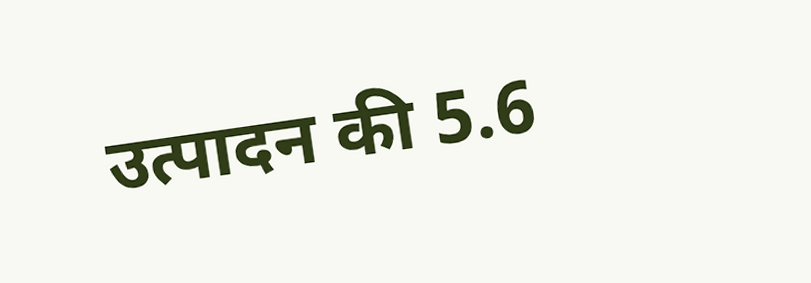उत्पादन की 5.6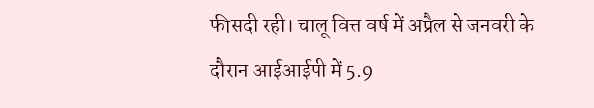फीसदी रही। चालू वित्त वर्ष में अप्रैल से जनवरी के दौरान आईआईपी में 5.9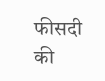फीसदी की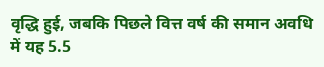वृद्धि हुई, जबकि पिछले वित्त वर्ष की समान अवधि में यह 5.5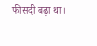फीसदी बढ़ा था।